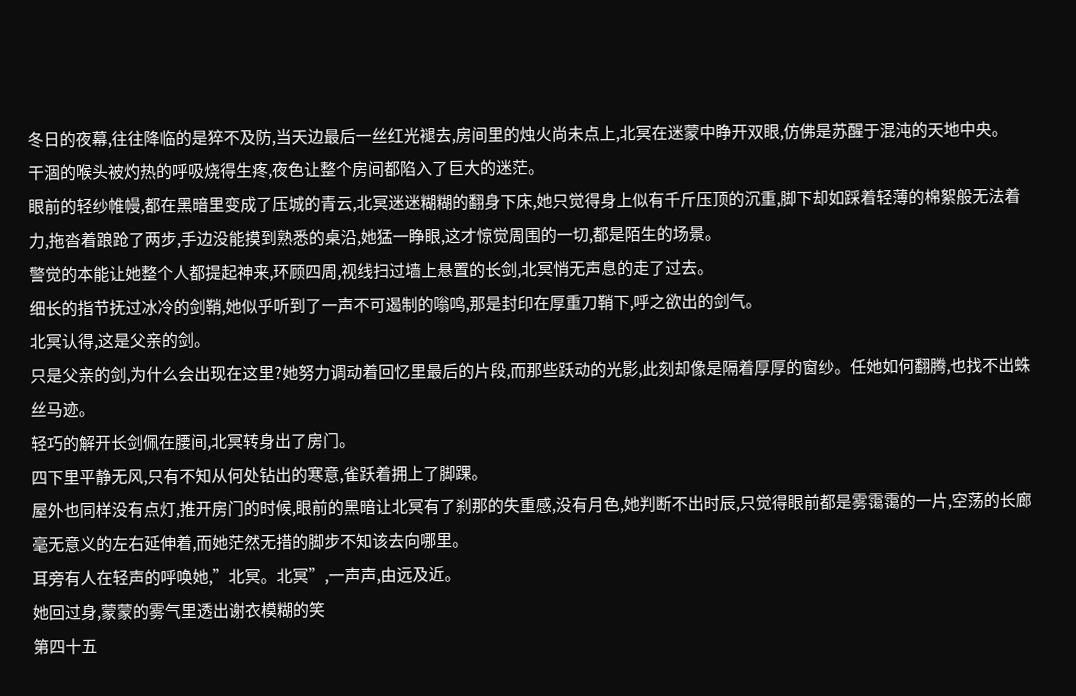冬日的夜幕,往往降临的是猝不及防,当天边最后一丝红光褪去,房间里的烛火尚未点上,北冥在迷蒙中睁开双眼,仿佛是苏醒于混沌的天地中央。
干涸的喉头被灼热的呼吸烧得生疼,夜色让整个房间都陷入了巨大的迷茫。
眼前的轻纱帷幔,都在黑暗里变成了压城的青云,北冥迷迷糊糊的翻身下床,她只觉得身上似有千斤压顶的沉重,脚下却如踩着轻薄的棉絮般无法着力,拖沓着踉跄了两步,手边没能摸到熟悉的桌沿,她猛一睁眼,这才惊觉周围的一切,都是陌生的场景。
警觉的本能让她整个人都提起神来,环顾四周,视线扫过墙上悬置的长剑,北冥悄无声息的走了过去。
细长的指节抚过冰冷的剑鞘,她似乎听到了一声不可遏制的嗡鸣,那是封印在厚重刀鞘下,呼之欲出的剑气。
北冥认得,这是父亲的剑。
只是父亲的剑,为什么会出现在这里?她努力调动着回忆里最后的片段,而那些跃动的光影,此刻却像是隔着厚厚的窗纱。任她如何翻腾,也找不出蛛丝马迹。
轻巧的解开长剑佩在腰间,北冥转身出了房门。
四下里平静无风,只有不知从何处钻出的寒意,雀跃着拥上了脚踝。
屋外也同样没有点灯,推开房门的时候,眼前的黑暗让北冥有了刹那的失重感,没有月色,她判断不出时辰,只觉得眼前都是雾霭霭的一片,空荡的长廊毫无意义的左右延伸着,而她茫然无措的脚步不知该去向哪里。
耳旁有人在轻声的呼唤她,”北冥。北冥”,一声声,由远及近。
她回过身,蒙蒙的雾气里透出谢衣模糊的笑
第四十五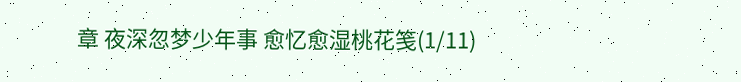章 夜深忽梦少年事 愈忆愈湿桃花笺(1/11)